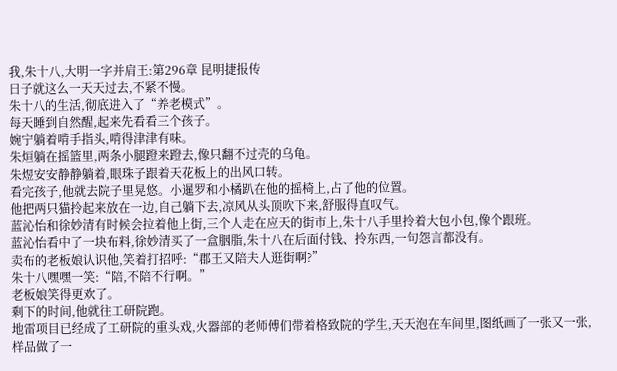我,朱十八,大明一字并肩王:第296章 昆明捷报传
日子就这么一天天过去,不紧不慢。
朱十八的生活,彻底进入了“养老模式”。
每天睡到自然醒,起来先看看三个孩子。
婉宁躺着啃手指头,啃得津津有味。
朱烜躺在摇篮里,两条小腿蹬来蹬去,像只翻不过壳的乌龟。
朱煜安安静静躺着,眼珠子跟着天花板上的出风口转。
看完孩子,他就去院子里晃悠。小暹罗和小橘趴在他的摇椅上,占了他的位置。
他把两只猫拎起来放在一边,自己躺下去,凉风从头顶吹下来,舒服得直叹气。
蓝沁怡和徐妙清有时候会拉着他上街,三个人走在应天的街市上,朱十八手里拎着大包小包,像个跟班。
蓝沁怡看中了一块布料,徐妙清买了一盒胭脂,朱十八在后面付钱、拎东西,一句怨言都没有。
卖布的老板娘认识他,笑着打招呼:“郡王又陪夫人逛街啊?”
朱十八嘿嘿一笑:“陪,不陪不行啊。”
老板娘笑得更欢了。
剩下的时间,他就往工研院跑。
地雷项目已经成了工研院的重头戏,火器部的老师傅们带着格致院的学生,天天泡在车间里,图纸画了一张又一张,样品做了一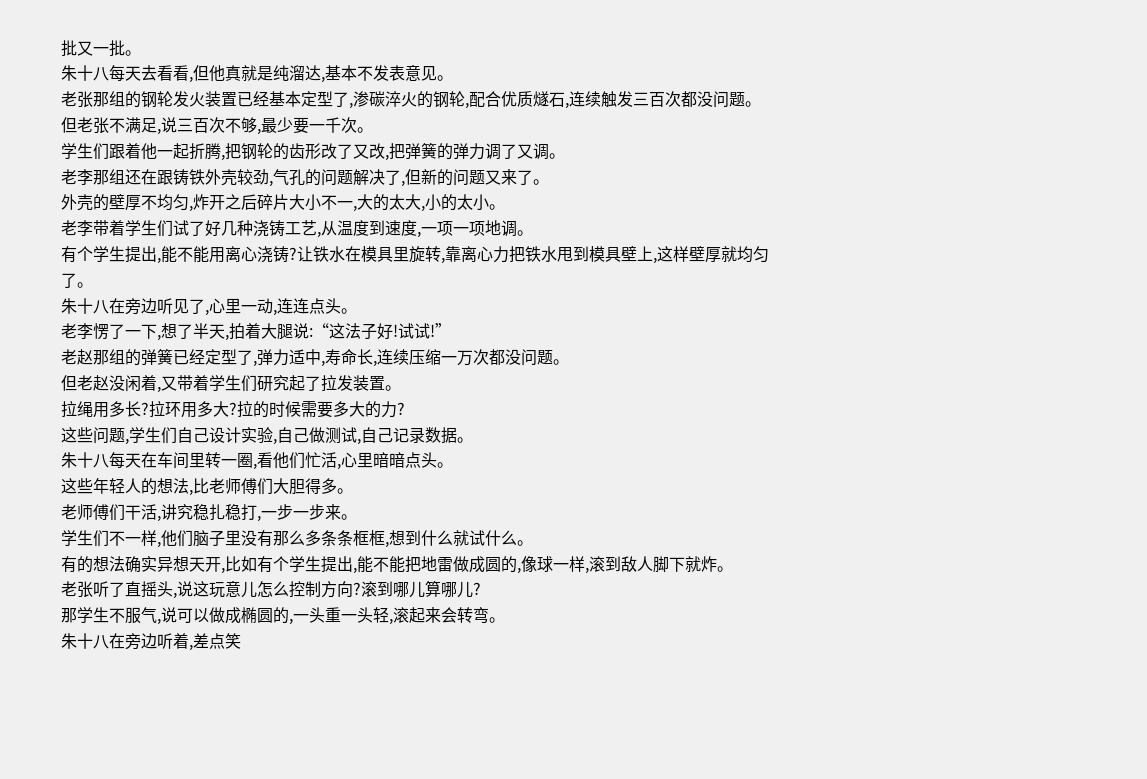批又一批。
朱十八每天去看看,但他真就是纯溜达,基本不发表意见。
老张那组的钢轮发火装置已经基本定型了,渗碳淬火的钢轮,配合优质燧石,连续触发三百次都没问题。
但老张不满足,说三百次不够,最少要一千次。
学生们跟着他一起折腾,把钢轮的齿形改了又改,把弹簧的弹力调了又调。
老李那组还在跟铸铁外壳较劲,气孔的问题解决了,但新的问题又来了。
外壳的壁厚不均匀,炸开之后碎片大小不一,大的太大,小的太小。
老李带着学生们试了好几种浇铸工艺,从温度到速度,一项一项地调。
有个学生提出,能不能用离心浇铸?让铁水在模具里旋转,靠离心力把铁水甩到模具壁上,这样壁厚就均匀了。
朱十八在旁边听见了,心里一动,连连点头。
老李愣了一下,想了半天,拍着大腿说:“这法子好!试试!”
老赵那组的弹簧已经定型了,弹力适中,寿命长,连续压缩一万次都没问题。
但老赵没闲着,又带着学生们研究起了拉发装置。
拉绳用多长?拉环用多大?拉的时候需要多大的力?
这些问题,学生们自己设计实验,自己做测试,自己记录数据。
朱十八每天在车间里转一圈,看他们忙活,心里暗暗点头。
这些年轻人的想法,比老师傅们大胆得多。
老师傅们干活,讲究稳扎稳打,一步一步来。
学生们不一样,他们脑子里没有那么多条条框框,想到什么就试什么。
有的想法确实异想天开,比如有个学生提出,能不能把地雷做成圆的,像球一样,滚到敌人脚下就炸。
老张听了直摇头,说这玩意儿怎么控制方向?滚到哪儿算哪儿?
那学生不服气,说可以做成椭圆的,一头重一头轻,滚起来会转弯。
朱十八在旁边听着,差点笑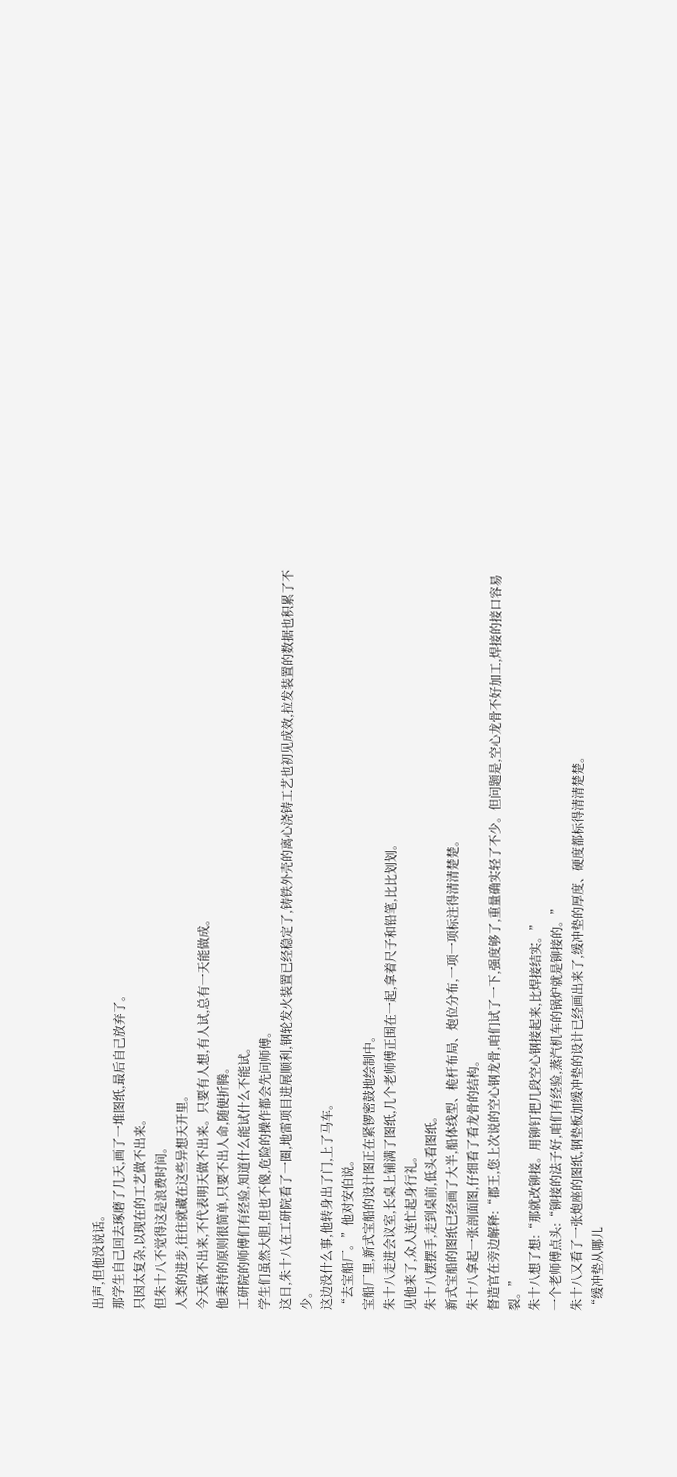出声,但他没说话。
那学生自己回去琢磨了几天,画了一堆图纸,最后自己放弃了。
只因太复杂,以现在的工艺做不出来。
但朱十八不觉得这是浪费时间。
人类的进步,往往就藏在这些异想天开里。
今天做不出来,不代表明天做不出来。只要有人想,有人试,总有一天能做成。
他秉持的原则很简单,只要不出人命,随便折腾。
工研院的师傅们有经验,知道什么能试什么不能试。
学生们虽然大胆,但也不傻,危险的操作都会先问师傅。
这日,朱十八在工研院看了一圈,地雷项目进展顺利,钢轮发火装置已经稳定了,铸铁外壳的离心浇铸工艺也初见成效,拉发装置的数据也积累了不少。
这边没什么事,他转身出了门,上了马车。
“去宝船厂。”他对安伯说。
宝船厂里,新式宝船的设计图正在紧锣密鼓地绘制中。
朱十八走进会议室,长桌上铺满了图纸,几个老师傅正围在一起,拿着尺子和铅笔,比比划划。
见他来了,众人连忙起身行礼。
朱十八摆摆手,走到桌前,低头看图纸。
新式宝船的图纸已经画了大半,船体线型、桅杆布局、炮位分布,一项一项标注得清清楚楚。
朱十八拿起一张剖面图,仔细看了看龙骨的结构。
督造官在旁边解释:“郡王,您上次说的空心钢龙骨,咱们试了一下,强度够了,重量确实轻了不少。但问题是,空心龙骨不好加工,焊接的接口容易裂。”
朱十八想了想:“那就改铆接。用铆钉把几段空心钢接起来,比焊接结实。”
一个老师傅点头:“铆接的法子好,咱们有经验,蒸汽机车的锅炉就是铆接的。”
朱十八又看了一张炮座的图纸,钢垫板加缓冲垫的设计已经画出来了,缓冲垫的厚度、硬度都标得清清楚楚。
“缓冲垫从哪儿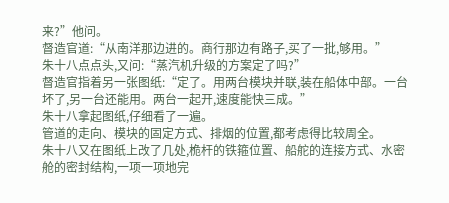来?”他问。
督造官道:“从南洋那边进的。商行那边有路子,买了一批,够用。”
朱十八点点头,又问:“蒸汽机升级的方案定了吗?”
督造官指着另一张图纸:“定了。用两台模块并联,装在船体中部。一台坏了,另一台还能用。两台一起开,速度能快三成。”
朱十八拿起图纸,仔细看了一遍。
管道的走向、模块的固定方式、排烟的位置,都考虑得比较周全。
朱十八又在图纸上改了几处,桅杆的铁箍位置、船舵的连接方式、水密舱的密封结构,一项一项地完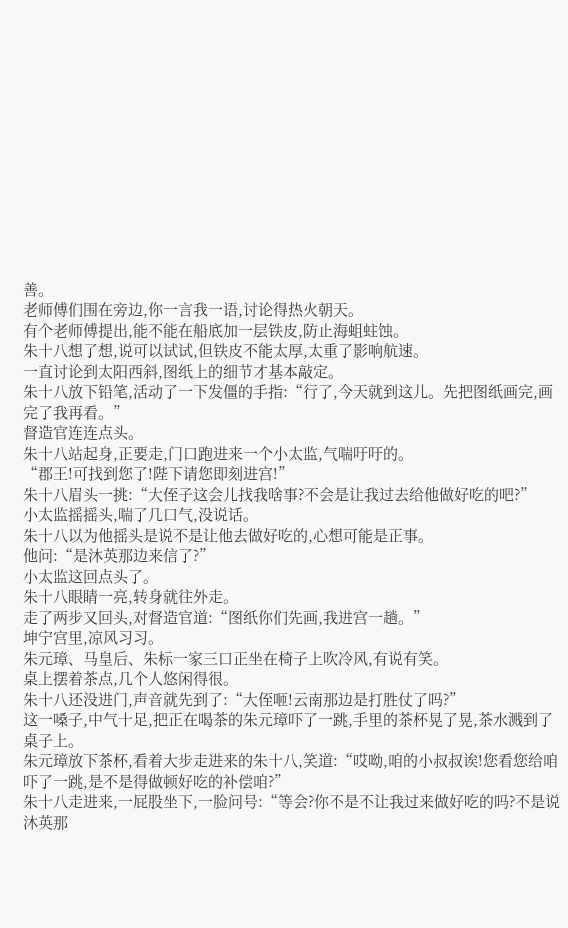善。
老师傅们围在旁边,你一言我一语,讨论得热火朝天。
有个老师傅提出,能不能在船底加一层铁皮,防止海蛆蛀蚀。
朱十八想了想,说可以试试,但铁皮不能太厚,太重了影响航速。
一直讨论到太阳西斜,图纸上的细节才基本敲定。
朱十八放下铅笔,活动了一下发僵的手指:“行了,今天就到这儿。先把图纸画完,画完了我再看。”
督造官连连点头。
朱十八站起身,正要走,门口跑进来一个小太监,气喘吁吁的。
“郡王!可找到您了!陛下请您即刻进宫!”
朱十八眉头一挑:“大侄子这会儿找我啥事?不会是让我过去给他做好吃的吧?”
小太监摇摇头,喘了几口气,没说话。
朱十八以为他摇头是说不是让他去做好吃的,心想可能是正事。
他问:“是沐英那边来信了?”
小太监这回点头了。
朱十八眼睛一亮,转身就往外走。
走了两步又回头,对督造官道:“图纸你们先画,我进宫一趟。”
坤宁宫里,凉风习习。
朱元璋、马皇后、朱标一家三口正坐在椅子上吹冷风,有说有笑。
桌上摆着茶点,几个人悠闲得很。
朱十八还没进门,声音就先到了:“大侄咂!云南那边是打胜仗了吗?”
这一嗓子,中气十足,把正在喝茶的朱元璋吓了一跳,手里的茶杯晃了晃,茶水溅到了桌子上。
朱元璋放下茶杯,看着大步走进来的朱十八,笑道:“哎呦,咱的小叔叔诶!您看您给咱吓了一跳,是不是得做顿好吃的补偿咱?”
朱十八走进来,一屁股坐下,一脸问号:“等会?你不是不让我过来做好吃的吗?不是说沐英那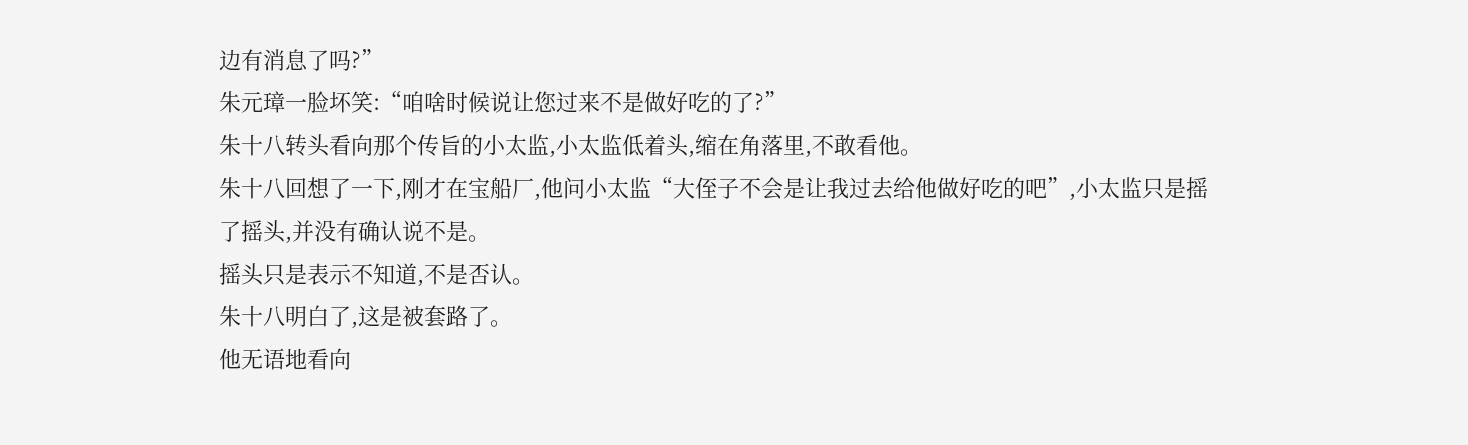边有消息了吗?”
朱元璋一脸坏笑:“咱啥时候说让您过来不是做好吃的了?”
朱十八转头看向那个传旨的小太监,小太监低着头,缩在角落里,不敢看他。
朱十八回想了一下,刚才在宝船厂,他问小太监“大侄子不会是让我过去给他做好吃的吧”,小太监只是摇了摇头,并没有确认说不是。
摇头只是表示不知道,不是否认。
朱十八明白了,这是被套路了。
他无语地看向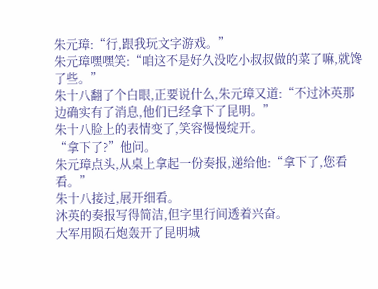朱元璋:“行,跟我玩文字游戏。”
朱元璋嘿嘿笑:“咱这不是好久没吃小叔叔做的菜了嘛,就馋了些。”
朱十八翻了个白眼,正要说什么,朱元璋又道:“不过沐英那边确实有了消息,他们已经拿下了昆明。”
朱十八脸上的表情变了,笑容慢慢绽开。
“拿下了?”他问。
朱元璋点头,从桌上拿起一份奏报,递给他:“拿下了,您看看。”
朱十八接过,展开细看。
沐英的奏报写得简洁,但字里行间透着兴奋。
大军用陨石炮轰开了昆明城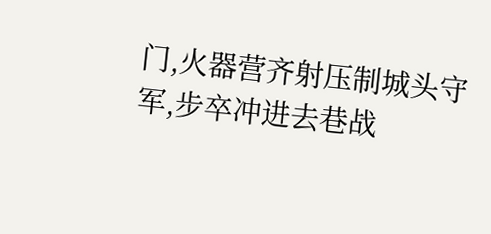门,火器营齐射压制城头守军,步卒冲进去巷战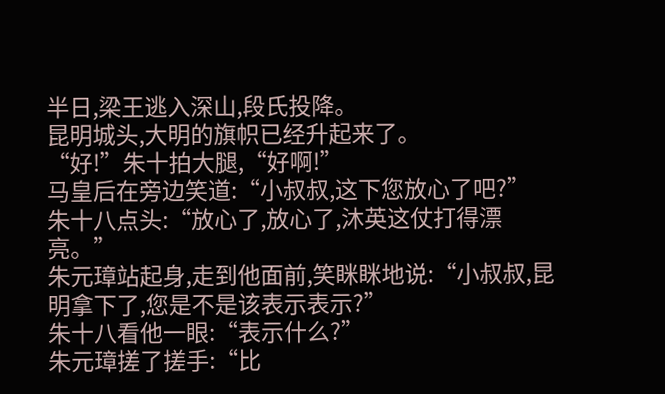半日,梁王逃入深山,段氏投降。
昆明城头,大明的旗帜已经升起来了。
“好!”朱十拍大腿,“好啊!”
马皇后在旁边笑道:“小叔叔,这下您放心了吧?”
朱十八点头:“放心了,放心了,沐英这仗打得漂亮。”
朱元璋站起身,走到他面前,笑眯眯地说:“小叔叔,昆明拿下了,您是不是该表示表示?”
朱十八看他一眼:“表示什么?”
朱元璋搓了搓手:“比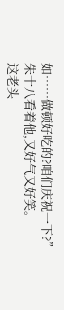如……做顿好吃的?咱们庆祝一下?”
朱十八看着他,又好气又好笑。
这老头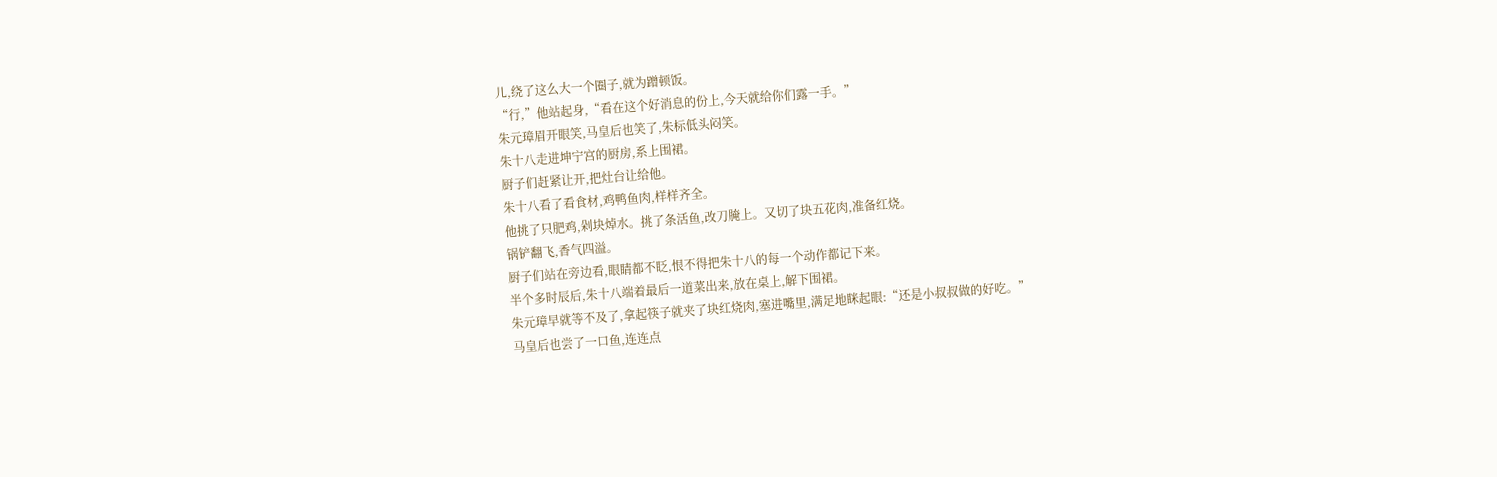儿,绕了这么大一个圈子,就为蹭顿饭。
“行,”他站起身,“看在这个好消息的份上,今天就给你们露一手。”
朱元璋眉开眼笑,马皇后也笑了,朱标低头闷笑。
朱十八走进坤宁宫的厨房,系上围裙。
厨子们赶紧让开,把灶台让给他。
朱十八看了看食材,鸡鸭鱼肉,样样齐全。
他挑了只肥鸡,剁块焯水。挑了条活鱼,改刀腌上。又切了块五花肉,准备红烧。
锅铲翻飞,香气四溢。
厨子们站在旁边看,眼睛都不眨,恨不得把朱十八的每一个动作都记下来。
半个多时辰后,朱十八端着最后一道菜出来,放在桌上,解下围裙。
朱元璋早就等不及了,拿起筷子就夹了块红烧肉,塞进嘴里,满足地眯起眼:“还是小叔叔做的好吃。”
马皇后也尝了一口鱼,连连点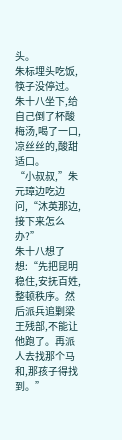头。
朱标埋头吃饭,筷子没停过。
朱十八坐下,给自己倒了杯酸梅汤,喝了一口,凉丝丝的,酸甜适口。
“小叔叔,”朱元璋边吃边问,“沐英那边,接下来怎么办?”
朱十八想了想:“先把昆明稳住,安抚百姓,整顿秩序。然后派兵追剿梁王残部,不能让他跑了。再派人去找那个马和,那孩子得找到。”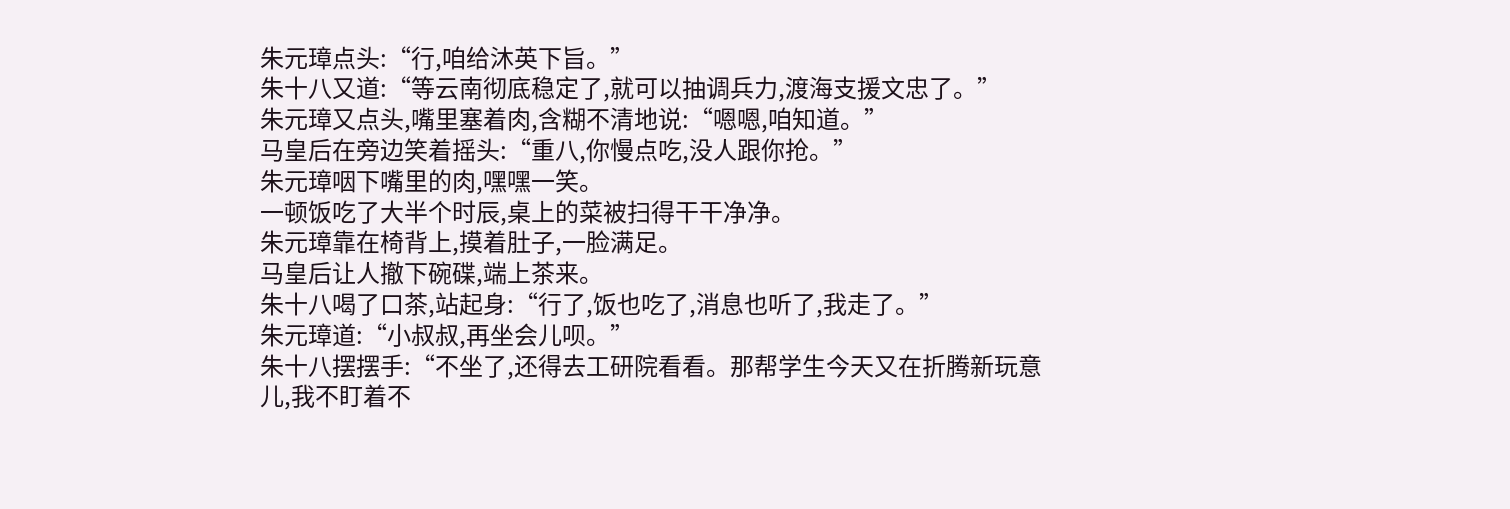朱元璋点头:“行,咱给沐英下旨。”
朱十八又道:“等云南彻底稳定了,就可以抽调兵力,渡海支援文忠了。”
朱元璋又点头,嘴里塞着肉,含糊不清地说:“嗯嗯,咱知道。”
马皇后在旁边笑着摇头:“重八,你慢点吃,没人跟你抢。”
朱元璋咽下嘴里的肉,嘿嘿一笑。
一顿饭吃了大半个时辰,桌上的菜被扫得干干净净。
朱元璋靠在椅背上,摸着肚子,一脸满足。
马皇后让人撤下碗碟,端上茶来。
朱十八喝了口茶,站起身:“行了,饭也吃了,消息也听了,我走了。”
朱元璋道:“小叔叔,再坐会儿呗。”
朱十八摆摆手:“不坐了,还得去工研院看看。那帮学生今天又在折腾新玩意儿,我不盯着不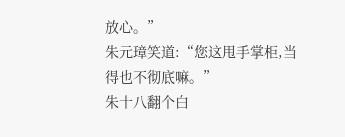放心。”
朱元璋笑道:“您这甩手掌柜,当得也不彻底嘛。”
朱十八翻个白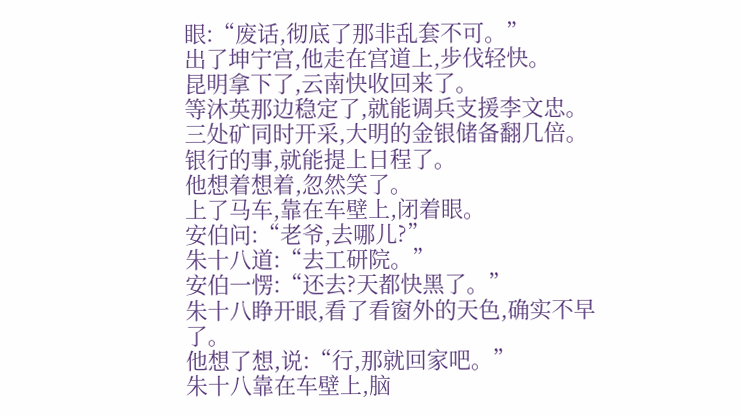眼:“废话,彻底了那非乱套不可。”
出了坤宁宫,他走在宫道上,步伐轻快。
昆明拿下了,云南快收回来了。
等沐英那边稳定了,就能调兵支援李文忠。
三处矿同时开采,大明的金银储备翻几倍。
银行的事,就能提上日程了。
他想着想着,忽然笑了。
上了马车,靠在车壁上,闭着眼。
安伯问:“老爷,去哪儿?”
朱十八道:“去工研院。”
安伯一愣:“还去?天都快黑了。”
朱十八睁开眼,看了看窗外的天色,确实不早了。
他想了想,说:“行,那就回家吧。”
朱十八靠在车壁上,脑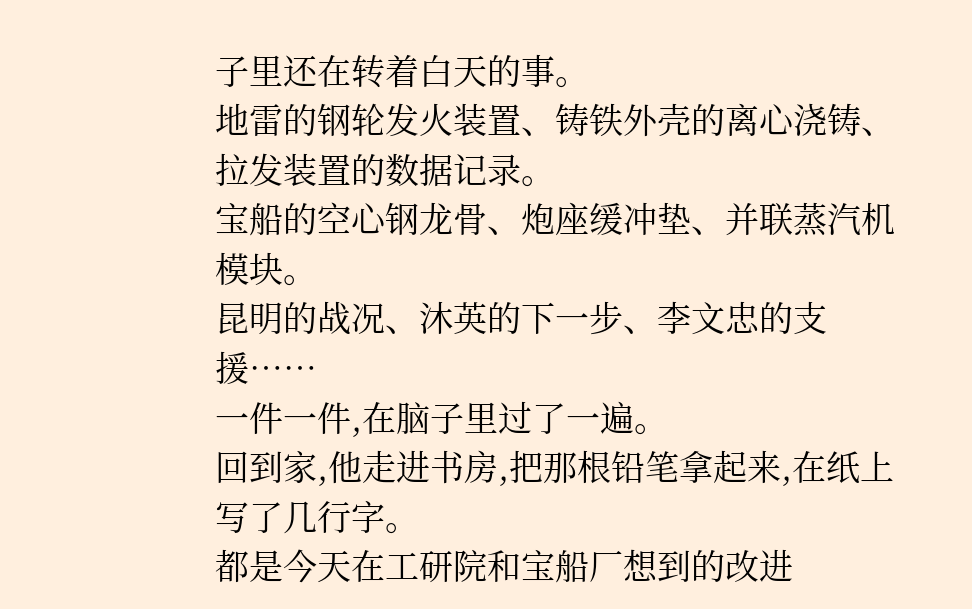子里还在转着白天的事。
地雷的钢轮发火装置、铸铁外壳的离心浇铸、拉发装置的数据记录。
宝船的空心钢龙骨、炮座缓冲垫、并联蒸汽机模块。
昆明的战况、沐英的下一步、李文忠的支援……
一件一件,在脑子里过了一遍。
回到家,他走进书房,把那根铅笔拿起来,在纸上写了几行字。
都是今天在工研院和宝船厂想到的改进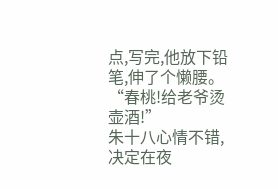点,写完,他放下铅笔,伸了个懒腰。
“春桃!给老爷烫壶酒!”
朱十八心情不错,决定在夜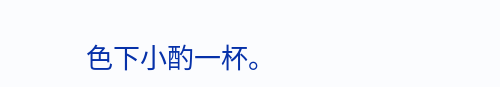色下小酌一杯。